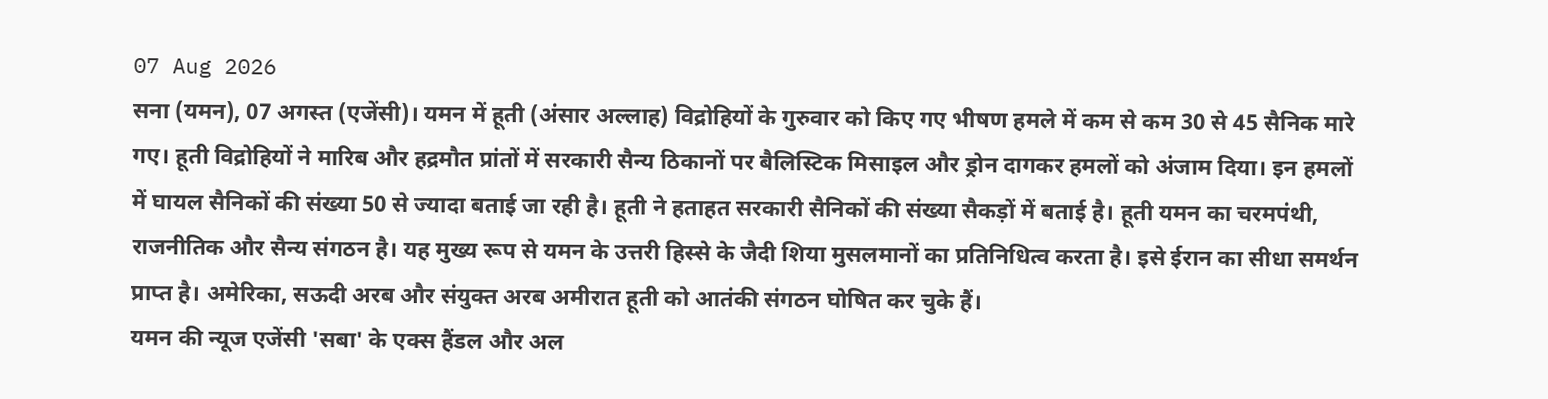07 Aug 2026
सना (यमन), 07 अगस्त (एजेंसी)। यमन में हूती (अंसार अल्लाह) विद्रोहियों के गुरुवार को किए गए भीषण हमले में कम से कम 30 से 45 सैनिक मारे गए। हूती विद्रोहियों ने मारिब और हद्रमौत प्रांतों में सरकारी सैन्य ठिकानों पर बैलिस्टिक मिसाइल और ड्रोन दागकर हमलों को अंजाम दिया। इन हमलों में घायल सैनिकों की संख्या 50 से ज्यादा बताई जा रही है। हूती ने हताहत सरकारी सैनिकों की संख्या सैकड़ों में बताई है। हूती यमन का चरमपंथी, राजनीतिक और सैन्य संगठन है। यह मुख्य रूप से यमन के उत्तरी हिस्से के जैदी शिया मुसलमानों का प्रतिनिधित्व करता है। इसे ईरान का सीधा समर्थन प्राप्त है। अमेरिका, सऊदी अरब और संयुक्त अरब अमीरात हूती को आतंकी संगठन घोषित कर चुके हैं।
यमन की न्यूज एजेंसी 'सबा' के एक्स हैंडल और अल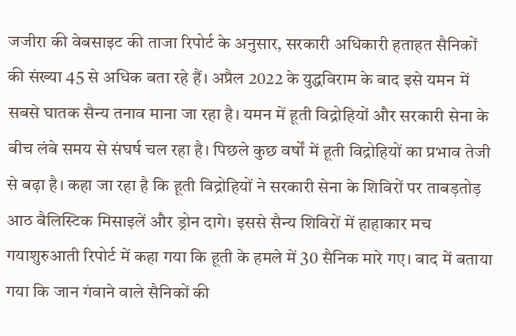जजीरा की वेबसाइट की ताजा रिपोर्ट के अनुसार, सरकारी अधिकारी हताहत सैनिकों की संख्या 45 से अधिक बता रहे हैं। अप्रैल 2022 के युद्धविराम के बाद इसे यमन में सबसे घातक सैन्य तनाव माना जा रहा है। यमन में हूती विद्रोहियों और सरकारी सेना के बीच लंबे समय से संघर्ष चल रहा है। पिछले कुछ वर्षों में हूती विद्रोहियों का प्रभाव तेजी से बढ़ा है। कहा जा रहा है कि हूती विद्रोहियों ने सरकारी सेना के शिविरों पर ताबड़तोड़ आठ बैलिस्टिक मिसाइलें और ड्रोन दागे। इससे सैन्य शिविरों में हाहाकार मच गयाशुरुआती रिपोर्ट में कहा गया कि हूती के हमले में 30 सैनिक मारे गए। बाद में बताया गया कि जान गंवाने वाले सैनिकों की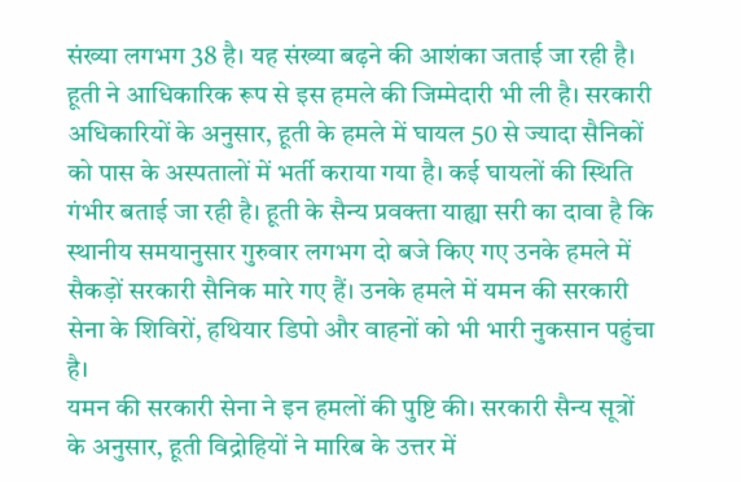संख्या लगभग 38 है। यह संख्या बढ़ने की आशंका जताई जा रही है। हूती ने आधिकारिक रूप से इस हमले की जिम्मेदारी भी ली है। सरकारी अधिकारियों के अनुसार, हूती के हमले में घायल 50 से ज्यादा सैनिकों को पास के अस्पतालों में भर्ती कराया गया है। कई घायलों की स्थिति गंभीर बताई जा रही है। हूती के सैन्य प्रवक्ता याह्या सरी का दावा है कि स्थानीय समयानुसार गुरुवार लगभग दो बजे किए गए उनके हमले में सैकड़ों सरकारी सैनिक मारे गए हैं। उनके हमले में यमन की सरकारी सेना के शिविरों, हथियार डिपो और वाहनों को भी भारी नुकसान पहुंचा है।
यमन की सरकारी सेना ने इन हमलों की पुष्टि की। सरकारी सैन्य सूत्रों के अनुसार, हूती विद्रोहियों ने मारिब के उत्तर में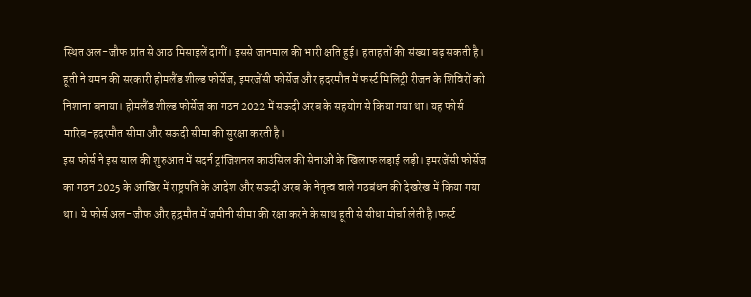स्थित अल-जौफ प्रांत से आठ मिसाइलें दागीं। इससे जानमाल की भारी क्षति हुई। हताहतों की संख्या बढ़ सकती है। हूती ने यमन की सरकारी होमलैंड शील्ड फोर्सेज, इमरजेंसी फोर्सेज और हदरमौत में फर्स्ट मिलिट्री रीजन के शिविरों को निशाना बनाया। होमलैंड शील्ड फोर्सेज का गठन 2022 में सऊदी अरब के सहयोग से किया गया था। यह फोर्स मारिब-हदरमौत सीमा और सऊदी सीमा की सुरक्षा करती है।
इस फोर्स ने इस साल की शुरुआत में सदर्न ट्रांजिशनल काउंसिल की सेनाओं के खिलाफ लड़ाई लड़ी। इमरजेंसी फोर्सेज का गठन 2025 के आखिर में राष्ट्रपति के आदेश और सऊदी अरब के नेतृत्व वाले गठबंधन की देखरेख में किया गया था। ये फोर्स अल-जौफ और हद्रमौत में जमीनी सीमा की रक्षा करने के साथ हूती से सीधा मोर्चा लेती है।फर्स्ट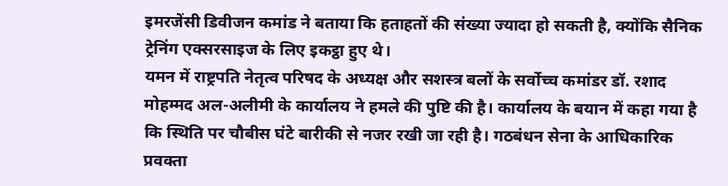इमरजेंसी डिवीजन कमांड ने बताया कि हताहतों की संख्या ज्यादा हो सकती है, क्योंकि सैनिक ट्रेनिंग एक्सरसाइज के लिए इकट्ठा हुए थे।
यमन में राष्ट्रपति नेतृत्व परिषद के अध्यक्ष और सशस्त्र बलों के सर्वोच्च कमांडर डॉ. रशाद मोहम्मद अल-अलीमी के कार्यालय ने हमले की पुष्टि की है। कार्यालय के बयान में कहा गया है कि स्थिति पर चौबीस घंटे बारीकी से नजर रखी जा रही है। गठबंधन सेना के आधिकारिक प्रवक्ता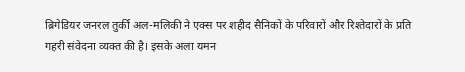ब्रिगेडियर जनरल तुर्की अल-मलिकी ने एक्स पर शहीद सैनिकों के परिवारों और रिश्तेदारों के प्रति गहरी संवेदना व्यक्त की है। इसके अला यमन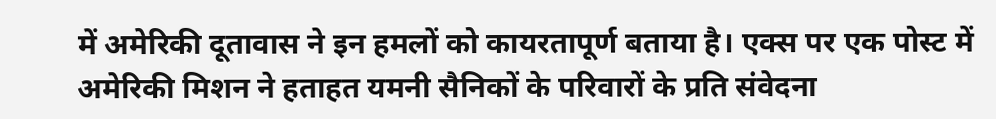में अमेरिकी दूतावास ने इन हमलों को कायरतापूर्ण बताया है। एक्स पर एक पोस्ट में अमेरिकी मिशन ने हताहत यमनी सैनिकों के परिवारों के प्रति संवेदना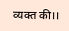व्यक्त की।।